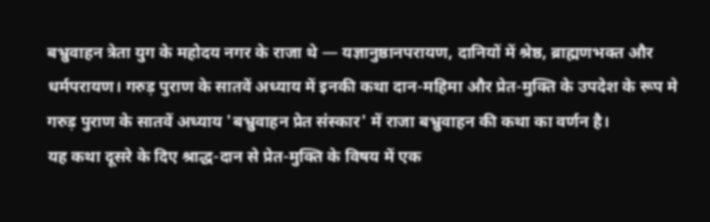बभ्रुवाहन त्रेता युग के महोदय नगर के राजा थे — यज्ञानुष्ठानपरायण, दानियों में श्रेष्ठ, ब्राह्मणभक्त और धर्मपरायण। गरुड़ पुराण के सातवें अध्याय में इनकी कथा दान-महिमा और प्रेत-मुक्ति के उपदेश के रूप मे
गरुड़ पुराण के सातवें अध्याय 'बभ्रुवाहन प्रेत संस्कार' में राजा बभ्रुवाहन की कथा का वर्णन है।
यह कथा दूसरे के दिए श्राद्ध-दान से प्रेत-मुक्ति के विषय में एक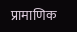प्रामाणिक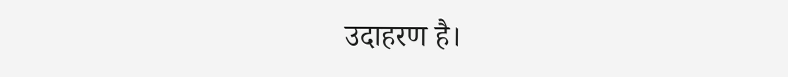उदाहरण है।